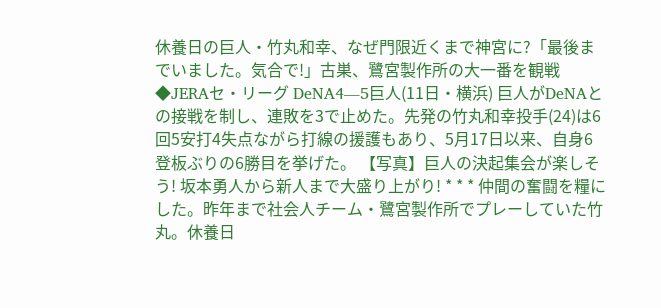休養日の巨人・竹丸和幸、なぜ門限近くまで神宮に?「最後までいました。気合で!」古巣、鷺宮製作所の大一番を観戦
◆JERAセ・リーグ DeNA4―5巨人(11日・横浜) 巨人がDeNAとの接戦を制し、連敗を3で止めた。先発の竹丸和幸投手(24)は6回5安打4失点ながら打線の援護もあり、5月17日以来、自身6登板ぶりの6勝目を挙げた。 【写真】巨人の決起集会が楽しそう! 坂本勇人から新人まで大盛り上がり! * * * 仲間の奮闘を糧にした。昨年まで社会人チーム・鷺宮製作所でプレーしていた竹丸。休養日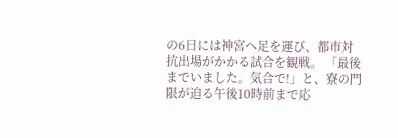の6日には神宮へ足を運び、都市対抗出場がかかる試合を観戦。 「最後までいました。気合で!」と、寮の門限が迫る午後10時前まで応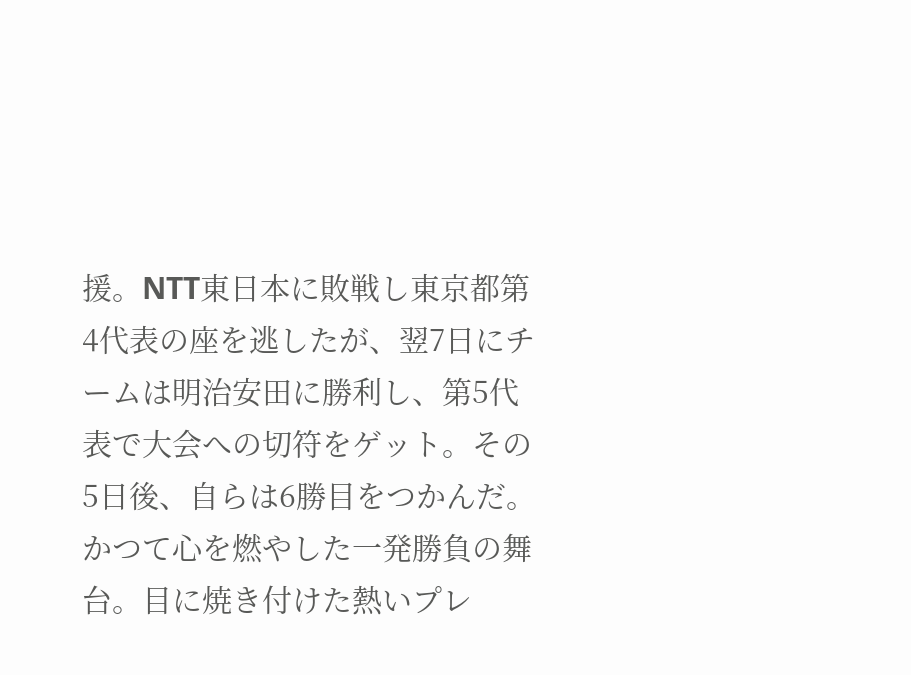援。NTT東日本に敗戦し東京都第4代表の座を逃したが、翌7日にチームは明治安田に勝利し、第5代表で大会への切符をゲット。その5日後、自らは6勝目をつかんだ。かつて心を燃やした一発勝負の舞台。目に焼き付けた熱いプレ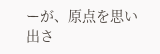ーが、原点を思い出さ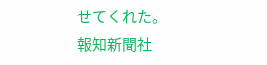せてくれた。
報知新聞社